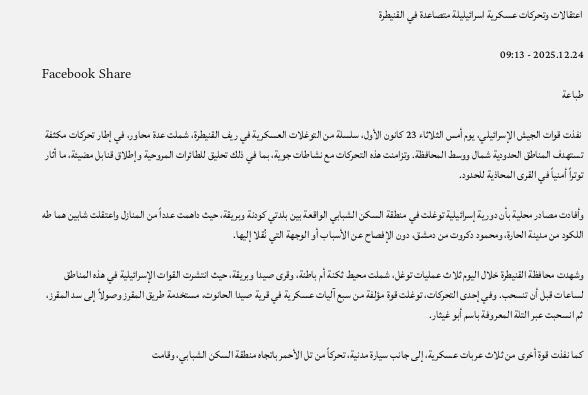اعتقالات وتحركات عسكرية اسرائيليلة متصاعدة في القنيطرة

2025.12.24 - 09:13
Facebook Share
طباعة

 نفذت قوات الجيش الإسرائيلي، يوم أمس الثلاثاء 23 كانون الأول، سلسلة من التوغلات العسكرية في ريف القنيطرة، شملت عدة محاور، في إطار تحركات مكثفة تستهدف المناطق الحدودية شمال ووسط المحافظة. وتزامنت هذه التحركات مع نشاطات جوية، بما في ذلك تحليق للطائرات المروحية وإطلاق قنابل مضيئة، ما أثار توتراً أمنياً في القرى المحاذية للحدود.

وأفادت مصادر محلية بأن دورية إسرائيلية توغلت في منطقة السكن الشبابي الواقعة بين بلدتي كودنة وبريقة، حيث داهمت عدداً من المنازل واعتقلت شابين هما طه اللكود من مدينة الحارة، ومحمود دكروت من دمشق، دون الإفصاح عن الأسباب أو الوجهة التي نُقلا إليها.

وشهدت محافظة القنيطرة خلال اليوم ثلاث عمليات توغل، شملت محيط ثكنة أم باطنة، وقرى صيدا وبريقة، حيث انتشرت القوات الإسرائيلية في هذه المناطق لساعات قبل أن تنسحب. وفي إحدى التحركات، توغلت قوة مؤلفة من سبع آليات عسكرية في قرية صيدا الحانوت، مستخدمة طريق المقرز وصولاً إلى سد المقرز، ثم انسحبت عبر التلة المعروفة باسم أبو غيثار.

كما نفذت قوة أخرى من ثلاث عربات عسكرية، إلى جانب سيارة مدنية، تحركاً من تل الأحمر باتجاه منطقة السكن الشبابي، وقامت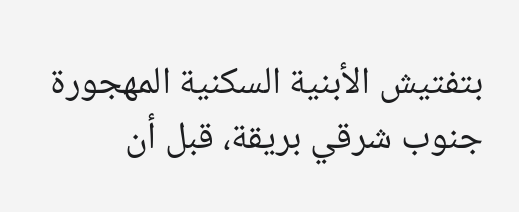بتفتيش الأبنية السكنية المهجورة جنوب شرقي بريقة، قبل أن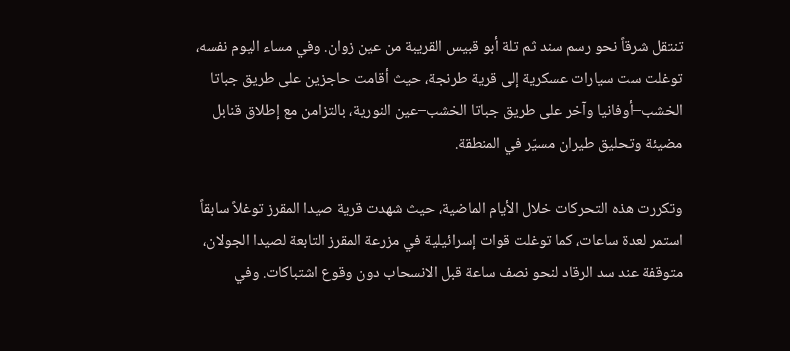تنتقل شرقاً نحو رسم سند ثم تلة أبو قبيس القريبة من عين زوان. وفي مساء اليوم نفسه، توغلت ست سيارات عسكرية إلى قرية طرنجة، حيث أقامت حاجزين على طريق جباتا الخشب–أوفانيا وآخر على طريق جباتا الخشب–عين النورية، بالتزامن مع إطلاق قنابل مضيئة وتحليق طيران مسيّر في المنطقة.

وتكررت هذه التحركات خلال الأيام الماضية، حيث شهدت قرية صيدا المقرز توغلاً سابقاً استمر لعدة ساعات، كما توغلت قوات إسرائيلية في مزرعة المقرز التابعة لصيدا الجولان، متوقفة عند سد الرقاد لنحو نصف ساعة قبل الانسحاب دون وقوع اشتباكات. وفي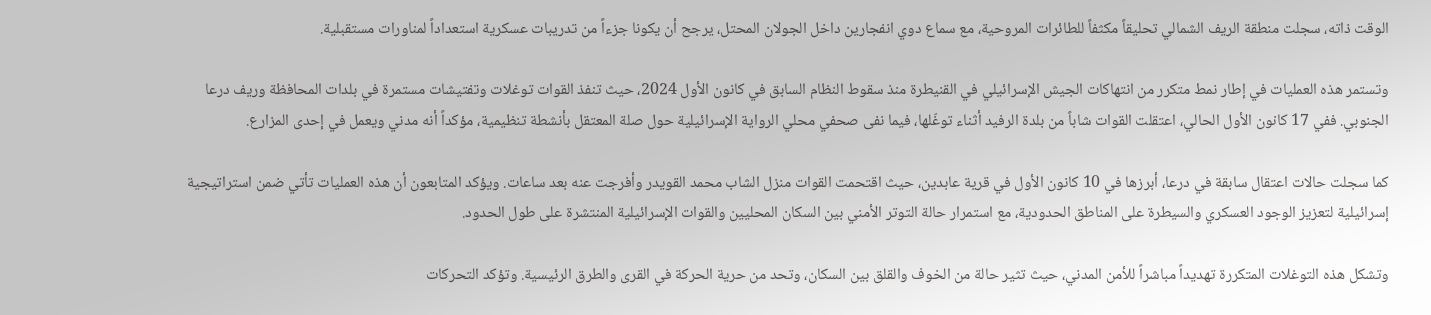الوقت ذاته، سجلت منطقة الريف الشمالي تحليقاً مكثفاً للطائرات المروحية، مع سماع دوي انفجارين داخل الجولان المحتل، يرجح أن يكونا جزءاً من تدريبات عسكرية استعداداً لمناورات مستقبلية.

وتستمر هذه العمليات في إطار نمط متكرر من انتهاكات الجيش الإسرائيلي في القنيطرة منذ سقوط النظام السابق في كانون الأول 2024، حيث تنفذ القوات توغلات وتفتيشات مستمرة في بلدات المحافظة وريف درعا الجنوبي. ففي 17 كانون الأول الحالي، اعتقلت القوات شاباً من بلدة الرفيد أثناء توغّلها، فيما نفى صحفي محلي الرواية الإسرائيلية حول صلة المعتقل بأنشطة تنظيمية، مؤكداً أنه مدني ويعمل في إحدى المزارع.

كما سجلت حالات اعتقال سابقة في درعا، أبرزها في 10 كانون الأول في قرية عابدين، حيث اقتحمت القوات منزل الشاب محمد القويدر وأفرجت عنه بعد ساعات. ويؤكد المتابعون أن هذه العمليات تأتي ضمن استراتيجية إسرائيلية لتعزيز الوجود العسكري والسيطرة على المناطق الحدودية، مع استمرار حالة التوتر الأمني بين السكان المحليين والقوات الإسرائيلية المنتشرة على طول الحدود.

وتشكل هذه التوغلات المتكررة تهديداً مباشراً للأمن المدني، حيث تثير حالة من الخوف والقلق بين السكان، وتحد من حرية الحركة في القرى والطرق الرئيسية. وتؤكد التحركات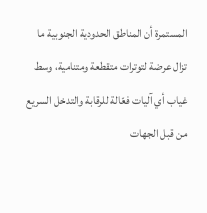المستمرة أن المناطق الحدودية الجنوبية ما تزال عرضة لتوترات متقطعة ومتنامية، وسط غياب أي آليات فعّالة للرقابة والتدخل السريع من قبل الجهات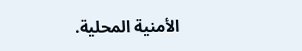الأمنية المحلية.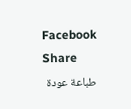Facebook Share
طباعة عودة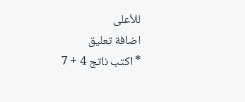للأعلى
اضافة تعليق
* اكتب ناتج 4 + 7